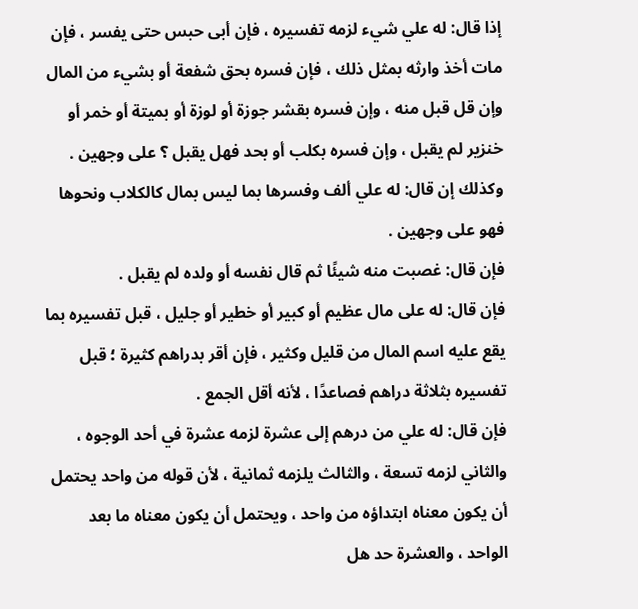إذا قال: له علي شيء لزمه تفسيره ، فإن أبى حبس حتى يفسر ، فإن مات أخذ وارثه بمثل ذلك ، فإن فسره بحق شفعة أو بشيء من المال وإن قل قبل منه ، وإن فسره بقشر جوزة أو لوزة أو بميتة أو خمر أو خنزير لم يقبل ، وإن فسره بكلب أو بحد فهل يقبل ؟ على وجهين .
وكذلك إن قال: له علي ألف وفسرها بما ليس بمال كالكلاب ونحوها فهو على وجهين .
فإن قال: غصبت منه شيئًا ثم قال نفسه أو ولده لم يقبل .
فإن قال: له على مال عظيم أو كبير أو خطير أو جليل ، قبل تفسيره بما يقع عليه اسم المال من قليل وكثير ، فإن أقر بدراهم كثيرة ؛ قبل تفسيره بثلاثة دراهم فصاعدًا ، لأنه أقل الجمع .
فإن قال: له علي من درهم إلى عشرة لزمه عشرة في أحد الوجوه ، والثاني لزمه تسعة ، والثالث يلزمه ثمانية ، لأن قوله من واحد يحتمل أن يكون معناه ابتداؤه من واحد ، ويحتمل أن يكون معناه ما بعد الواحد ، والعشرة حد هل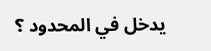يدخل في المحدود ؟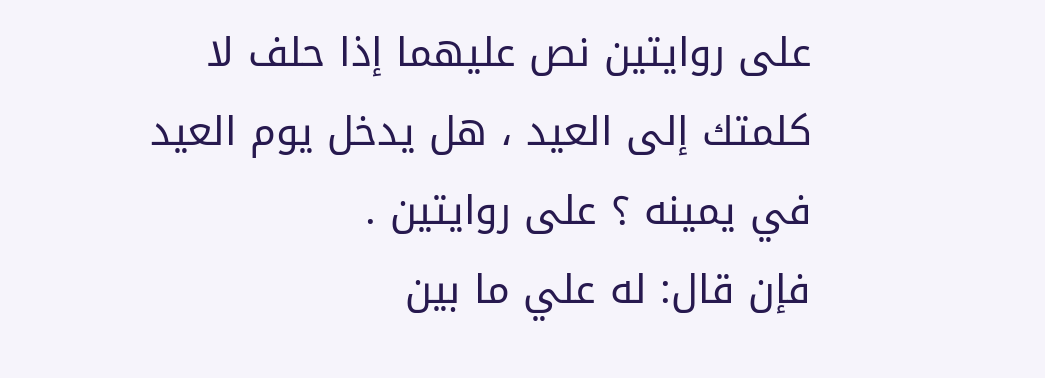على روايتين نص عليهما إذا حلف لا كلمتك إلى العيد ، هل يدخل يوم العيد في يمينه ؟ على روايتين .
فإن قال: له علي ما بين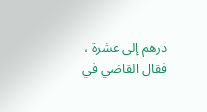درهم إلى عشرة ، فقال القاضي في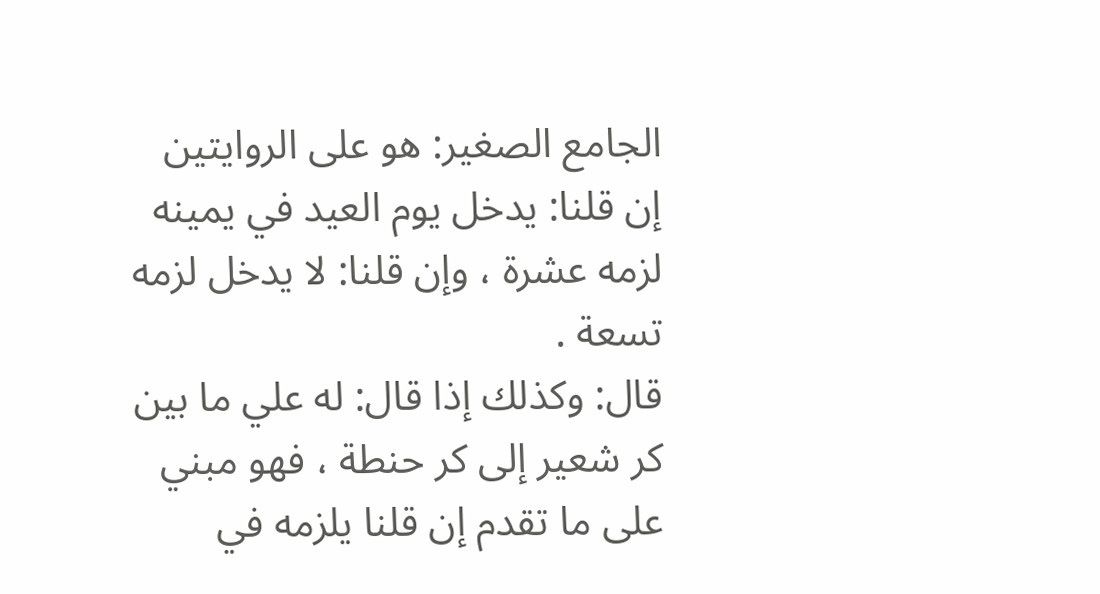الجامع الصغير: هو على الروايتين إن قلنا: يدخل يوم العيد في يمينه لزمه عشرة ، وإن قلنا: لا يدخل لزمه تسعة .
قال: وكذلك إذا قال: له علي ما بين كر شعير إلى كر حنطة ، فهو مبني على ما تقدم إن قلنا يلزمه في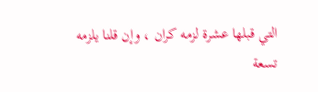التي قبلها عشرة لزمه كران ، وإن قلنا يلزمه تسعة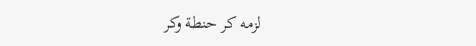لزمه كر حنطة وكر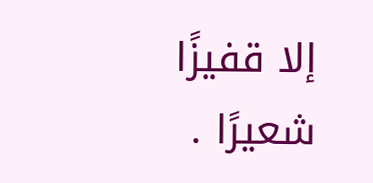إلا قفيزًا شعيرًا .